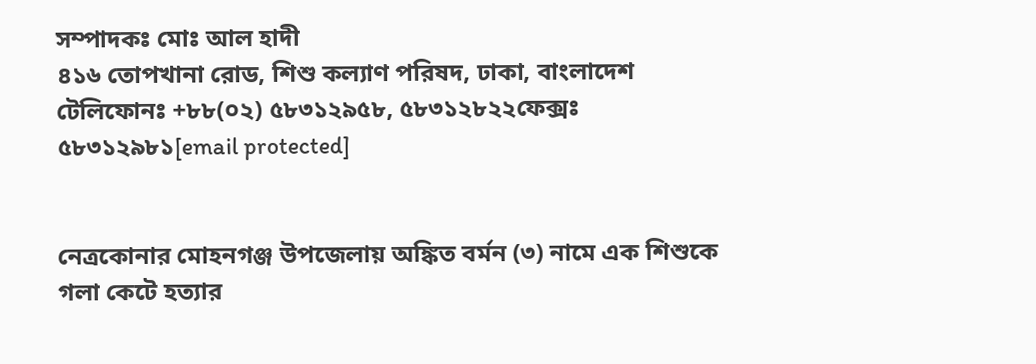সম্পাদকঃ মোঃ আল হাদী
৪১৬ তোপখানা রোড, শিশু কল্যাণ পরিষদ, ঢাকা, বাংলাদেশ
টেলিফোনঃ +৮৮(০২) ৫৮৩১২৯৫৮, ৫৮৩১২৮২২ফেক্সঃ ৫৮৩১২৯৮১[email protected]


নেত্রকোনার মোহনগঞ্জ উপজেলায় অঙ্কিত বর্মন (৩) নামে এক শিশুকে গলা কেটে হত্যার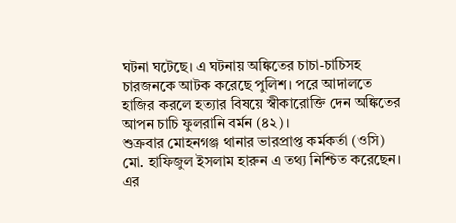ঘটনা ঘটেছে। এ ঘটনায় অঙ্কিতের চাচা-চাচিসহ চারজনকে আটক করেছে পুলিশ। পরে আদালতে হাজির করলে হত্যার বিষয়ে স্বীকারোক্তি দেন অঙ্কিতের আপন চাচি ফুলরানি বর্মন (৪২)।
শুক্রবার মোহনগঞ্জ থানার ভারপ্রাপ্ত কর্মকর্তা (ওসি) মো. হাফিজুল ইসলাম হারুন এ তথ্য নিশ্চিত করেছেন। এর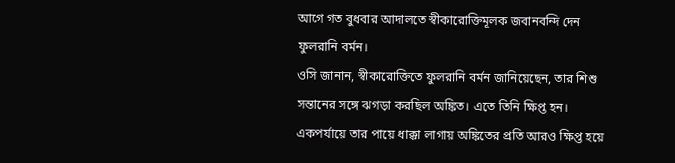আগে গত বুধবার আদালতে স্বীকারোক্তিমূলক জবানবন্দি দেন ফুলরানি বর্মন।
ওসি জানান, স্বীকারোক্তিতে ফুলরানি বর্মন জানিয়েছেন, তার শিশু সন্তানের সঙ্গে ঝগড়া করছিল অঙ্কিত। এতে তিনি ক্ষিপ্ত হন। একপর্যায়ে তার পায়ে ধাক্কা লাগায় অঙ্কিতের প্রতি আরও ক্ষিপ্ত হয়ে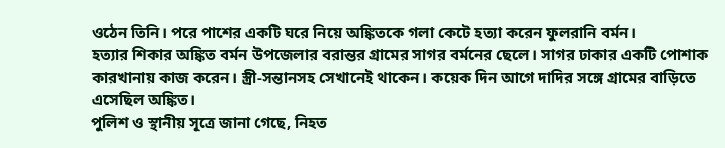ওঠেন তিনি। পরে পাশের একটি ঘরে নিয়ে অঙ্কিতকে গলা কেটে হত্যা করেন ফুলরানি বর্মন।
হত্যার শিকার অঙ্কিত বর্মন উপজেলার বরান্তর গ্রামের সাগর বর্মনের ছেলে। সাগর ঢাকার একটি পোশাক কারখানায় কাজ করেন। স্ত্রী-সন্তানসহ সেখানেই থাকেন। কয়েক দিন আগে দাদির সঙ্গে গ্রামের বাড়িতে এসেছিল অঙ্কিত।
পুলিশ ও স্থানীয় সূত্রে জানা গেছে, নিহত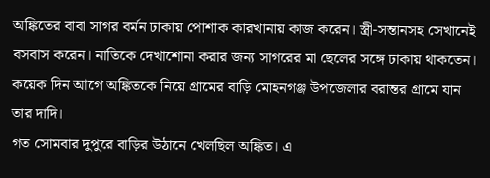অঙ্কিতের বাবা সাগর বর্মন ঢাকায় পোশাক কারখানায় কাজ করেন। স্ত্রী-সন্তানসহ সেখানেই বসবাস করেন। নাতিকে দেখাশোনা করার জন্য সাগরের মা ছেলের সঙ্গে ঢাকায় থাকতেন। কয়েক দিন আগে অঙ্কিতকে নিয়ে গ্রামের বাড়ি মোহনগঞ্জ উপজেলার বরান্তর গ্রামে যান তার দাদি।
গত সোমবার দুপুরে বাড়ির উঠানে খেলছিল অঙ্কিত। এ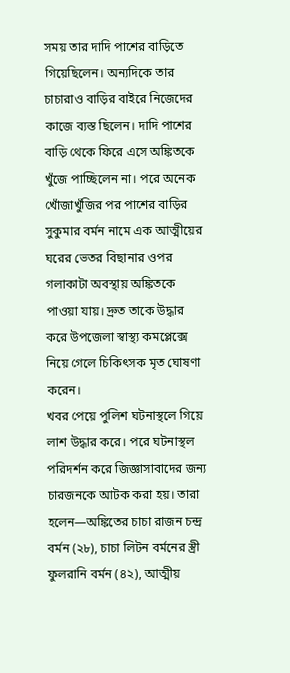সময় তার দাদি পাশের বাড়িতে গিয়েছিলেন। অন্যদিকে তার চাচারাও বাড়ির বাইরে নিজেদের কাজে ব্যস্ত ছিলেন। দাদি পাশের বাড়ি থেকে ফিরে এসে অঙ্কিতকে খুঁজে পাচ্ছিলেন না। পরে অনেক খোঁজাখুঁজির পর পাশের বাড়ির সুকুমার বর্মন নামে এক আত্মীয়ের ঘরের ভেতর বিছানার ওপর গলাকাটা অবস্থায় অঙ্কিতকে পাওয়া যায়। দ্রুত তাকে উদ্ধার করে উপজেলা স্বাস্থ্য কমপ্লেক্সে নিয়ে গেলে চিকিৎসক মৃত ঘোষণা করেন।
খবর পেয়ে পুলিশ ঘটনাস্থলে গিয়ে লাশ উদ্ধার করে। পরে ঘটনাস্থল পরিদর্শন করে জিজ্ঞাসাবাদের জন্য চারজনকে আটক করা হয়। তারা হলেন—অঙ্কিতের চাচা রাজন চন্দ্র বর্মন (২৮), চাচা লিটন বর্মনের স্ত্রী ফুলরানি বর্মন (৪২), আত্মীয়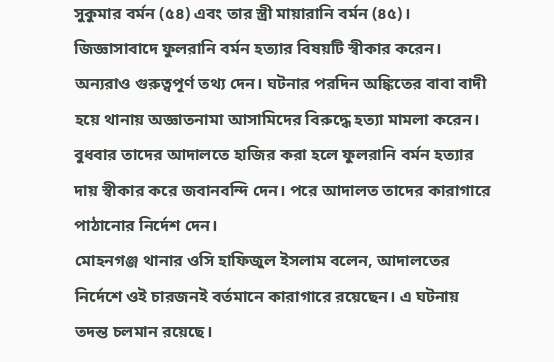সুকুমার বর্মন (৫৪) এবং তার স্ত্রী মায়ারানি বর্মন (৪৫)।
জিজ্ঞাসাবাদে ফুলরানি বর্মন হত্যার বিষয়টি স্বীকার করেন। অন্যরাও গুরুত্বপূর্ণ তথ্য দেন। ঘটনার পরদিন অঙ্কিতের বাবা বাদী হয়ে থানায় অজ্ঞাতনামা আসামিদের বিরুদ্ধে হত্যা মামলা করেন।
বুধবার তাদের আদালতে হাজির করা হলে ফুলরানি বর্মন হত্যার দায় স্বীকার করে জবানবন্দি দেন। পরে আদালত তাদের কারাগারে পাঠানোর নির্দেশ দেন।
মোহনগঞ্জ থানার ওসি হাফিজুল ইসলাম বলেন, আদালতের নির্দেশে ওই চারজনই বর্তমানে কারাগারে রয়েছেন। এ ঘটনায় তদন্ত চলমান রয়েছে।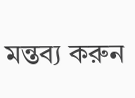মন্তব্য করুন